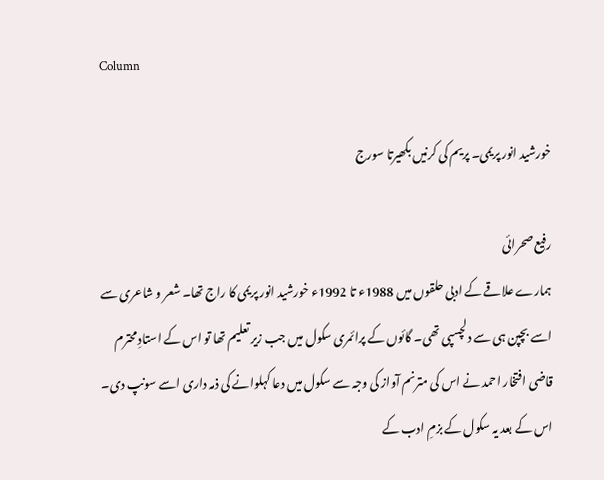Column

خورشید انور پریمی۔ پریم کی کرنیں بکھیرتا سورج

رفیع صحرائی
ہمارے علاقے کے ادبی حلقوں میں 1988ء تا 1992ء خورشید انور پریمی کا راج تھا۔ شعر و شاعری سے اسے بچپن ہی سے دلچسپی تھی۔ گائوں کے پرائمری سکول میں جب زیر تعلیم تھا تو اس کے استادِ محترم قاضی افتخار احمد نے اس کی مترنم آواز کی وجہ سے سکول میں دعا کہلوانے کی ذمہ داری اسے سونپ دی۔ اس کے بعد یہ سکول کے بزمِ ادب کے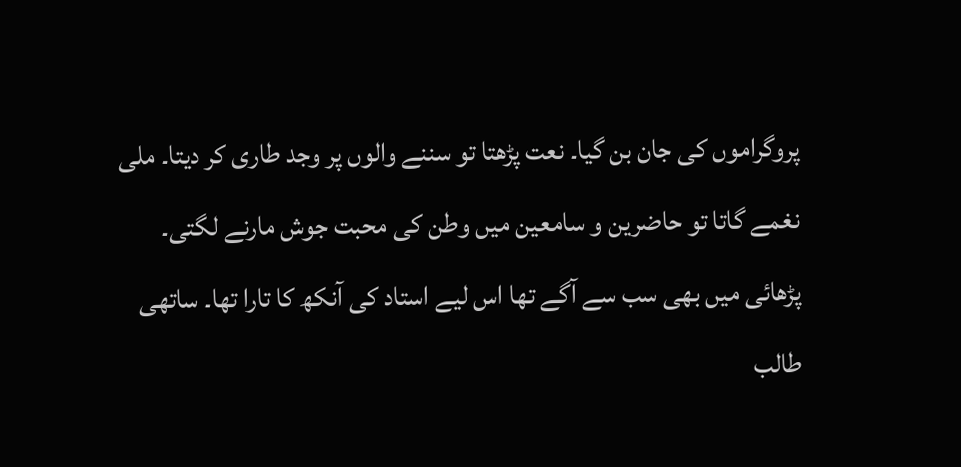پروگراموں کی جان بن گیا۔ نعت پڑھتا تو سننے والوں پر وجد طاری کر دیتا۔ ملی نغمے گاتا تو حاضرین و سامعین میں وطن کی محبت جوش مارنے لگتی۔ پڑھائی میں بھی سب سے آگے تھا اس لیے استاد کی آنکھ کا تارا تھا۔ ساتھی طالب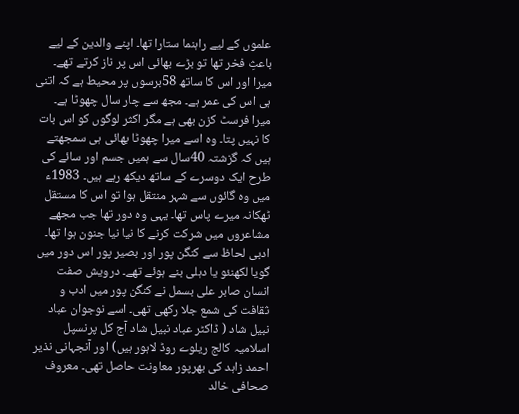علموں کے لیے راہنما ستارا تھا۔ اپنے والدین کے لیے باعثِ فخر تھا تو بڑے بھائی اس پر ناز کرتے تھے۔
میرا اور اس کا ساتھ 58برسوں پر محیط ہے کہ اتنی ہی اس کی عمر ہے۔ مجھ سے چار سال چھوٹا ہے۔ میرا فرسٹ کزن بھی ہے مگر اکثر لوگوں کو اس بات کا نہیں پتا۔ وہ اسے میرا چھوٹا بھائی ہی سمجھتے ہیں کہ گزشتہ 40سال سے ہمیں جسم اور سائے کی طرح ایک دوسرے کے ساتھ دیکھ رہے ہیں۔ 1983ء میں وہ گائوں سے شہر منتقل ہوا تو اس کا مستقل ٹھکانہ میرے پاس تھا۔ یہی وہ دور تھا جب مجھے مشاعروں میں شرکت کرنے کا نیا نیا جنون ہوا تھا۔ ادبی لحاظ سے کنگن پور اور بصیر پور اس دور میں گویا لکھنئو یا دہلی بنے ہوئے تھے۔ درویش صفت انسان صابر علی بسمل نے کنگن پور میں ادب و ثقافت کی شمع جلا رکھی تھی۔ اسے نوجوان عباد نبیل شاد ( ڈاکٹر عباد نبیل شاد آج کل پرنسپل اسلامیہ کالج ریلوے روڈ لاہور ہیں) اور آنجہانی نذیر احمد زاہد کی بھرپور معاونت حاصل تھی۔ معروف صحافی خالد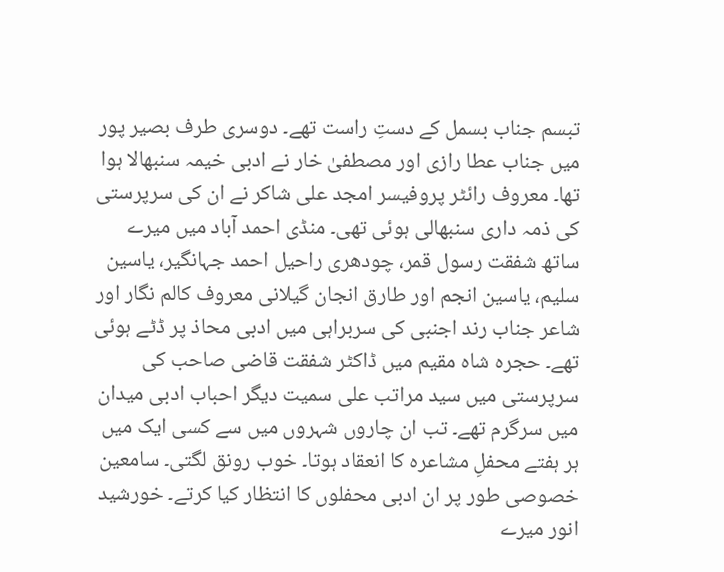تبسم جناب بسمل کے دستِ راست تھے۔ دوسری طرف بصیر پور میں جناب عطا رازی اور مصطفیٰ خار نے ادبی خیمہ سنبھالا ہوا تھا۔ معروف رائٹر پروفیسر امجد علی شاکر نے ان کی سرپرستی کی ذمہ داری سنبھالی ہوئی تھی۔ منڈی احمد آباد میں میرے ساتھ شفقت رسول قمر، چودھری راحیل احمد جہانگیر، یاسین سلیم، یاسین انجم اور طارق انجان گیلانی معروف کالم نگار اور شاعر جناب رند اجنبی کی سربراہی میں ادبی محاذ پر ڈٹے ہوئی تھے۔ حجرہ شاہ مقیم میں ڈاکٹر شفقت قاضی صاحب کی سرپرستی میں سید مراتب علی سمیت دیگر احباب ادبی میدان میں سرگرم تھے۔ تب ان چاروں شہروں میں سے کسی ایک میں ہر ہفتے محفلِ مشاعرہ کا انعقاد ہوتا۔ خوب رونق لگتی۔ سامعین خصوصی طور پر ان ادبی محفلوں کا انتظار کیا کرتے۔ خورشید انور میرے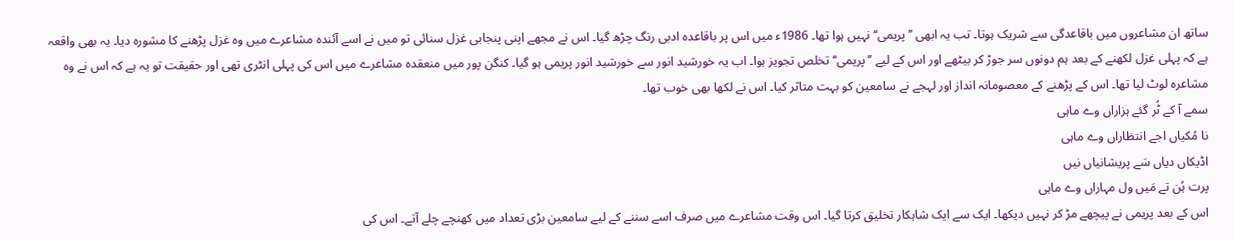ساتھ ان مشاعروں میں باقاعدگی سے شریک ہوتا۔ تب یہ ابھی ’’ پریمی‘‘ نہیں ہوا تھا۔ 1986ء میں اس پر باقاعدہ ادبی رنگ چڑھ گیا۔ اس نے مجھے اپنی پنجابی غزل سنائی تو میں نے اسے آئندہ مشاعرے میں وہ غزل پڑھنے کا مشورہ دیا۔ یہ بھی واقعہ ہے کہ پہلی غزل لکھنے کے بعد ہم دونوں سر جوڑ کر بیٹھے اور اس کے لیے ’’ پریمی‘‘ تخلص تجویز ہوا۔ اب یہ خورشید انور سے خورشید انور پریمی ہو گیا۔ کنگن پور میں منعقدہ مشاعرے میں اس کی پہلی انٹری تھی اور حقیقت تو یہ ہے کہ اس نے وہ مشاعرہ لوٹ لیا تھا۔ اس کے پڑھنے کے معصومانہ انداز اور لہجے نے سامعین کو بہت متاثر کیا۔ اس نے لکھا بھی خوب تھا۔
سمے آ کے ٹُر گئے ہزاراں وے ماہی
نا مُکیاں اجے انتظاراں وے ماہی
اڈیکاں دیاں سَے پریشانیاں نیں
پرت ہُن تے مَیں ول مہاراں وے ماہی
اس کے بعد پریمی نے پیچھے مڑ کر نہیں دیکھا۔ ایک سے ایک شاہکار تخلیق کرتا گیا۔ اس وقت مشاعرے میں صرف اسے سننے کے لیے سامعین بڑی تعداد میں کھنچے چلے آتے۔ اس کی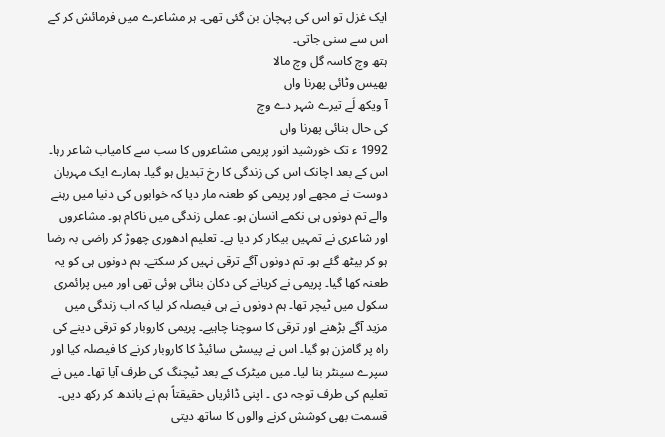ایک غزل تو اس کی پہچان بن گئی تھی۔ ہر مشاعرے میں فرمائش کر کے اس سے سنی جاتی۔
ہتھ وچ کاسہ گل وچ مالا
بھیس وٹائی پھرنا واں
آ ویکھ لَے تیرے شہر دے وچ
کی حال بنائی پھرنا واں
1992 ء تک خورشید انور پریمی مشاعروں کا سب سے کامیاب شاعر رہا۔ اس کے بعد اچانک اس کی زندگی کا رخ تبدیل ہو گیا۔ ہمارے ایک مہربان دوست نے مجھے اور پریمی کو طعنہ مار دیا کہ خوابوں کی دنیا میں رہنے والے تم دونوں ہی نکمے انسان ہو۔ عملی زندگی میں ناکام ہو۔ مشاعروں اور شاعری نے تمہیں بیکار کر دیا ہے۔ تعلیم ادھوری چھوڑ کر راضی بہ رضا ہو کر بیٹھ گئے ہو۔ تم دونوں آگے ترقی نہیں کر سکتے۔ ہم دونوں ہی کو یہ طعنہ کھا گیا۔ پریمی نے کریانے کی دکان بنائی ہوئی تھی اور میں پرائمری سکول میں ٹیچر تھا۔ ہم دونوں نے ہی فیصلہ کر لیا کہ اب زندگی میں مزید آگے بڑھنے اور ترقی کا سوچنا چاہیے۔ پریمی کاروبار کو ترقی دینے کی راہ پر گامزن ہو گیا۔ اس نے پیسٹی سائیڈ کا کاروبار کرنے کا فیصلہ کیا اور سپرے سینٹر بنا لیا۔ میں میٹرک کے بعد ٹیچنگ کی طرف آیا تھا۔ میں نے تعلیم کی طرف توجہ دی ۔ اپنی ڈائریاں حقیقتاً ہم نے باندھ کر رکھ دیں۔ قسمت بھی کوشش کرنے والوں کا ساتھ دیتی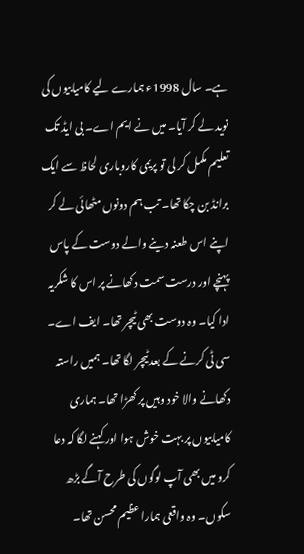ہے۔ سال 1998ء ہمارے لیے کامیابیوں کی نوید لے کر آیا۔ میں نے ایم اے۔ بی ایڈ تک تعلیم مکمل کر لی تو پریمی کاروباری لحاظ سے ایک برانڈ بن چکا تھا۔ تب ہم دونوں مٹھائی لے کر اپنے اس طعنہ دینے والے دوست کے پاس پہنچے اور درست سمت دکھانے پر اس کا شکریہ ادا کیا۔ وہ دوست بھی ٹیچر تھا۔ ایف اے۔ سی ٹی کرنے کے بعد ٹیچر لگا تھا۔ ہمیں راستہ دکھانے والا خود وہیں پر کھڑا تھا۔ ہماری کامیابیوں پر بہت خوش ہوا اور کہنے لگا کہ دعا کرو میں بھی آپ لوگوں کی طرح آگے بڑھ سکوں۔ وہ واقعی ہمارا عظیم محسن تھا۔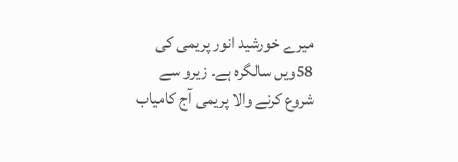میرے خورشید انور پریمی کی 58ویں سالگرہ ہے۔ زیرو سے شروع کرنے والا پریمی آج کامیاب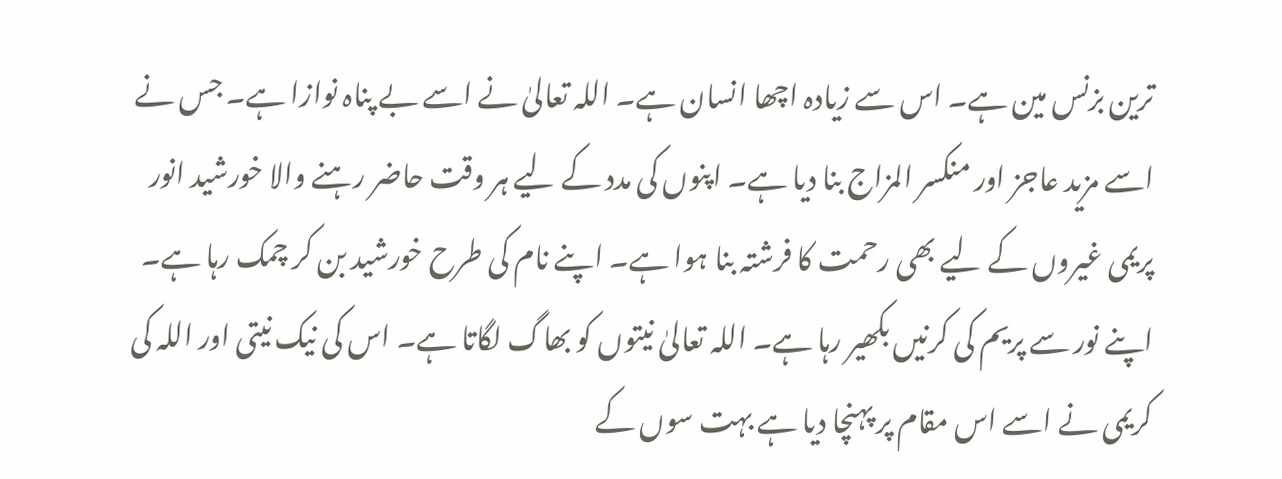ترین بزنس مین ہے۔ اس سے زیادہ اچھا انسان ہے۔ اللہ تعالیٰ نے اسے بے پناہ نوازا ہے۔ جس نے اسے مزید عاجز اور منکسر المزاج بنا دیا ہے۔ اپنوں کی مدد کے لیے ہر وقت حاضر رہنے والا خورشید انور پریمی غیروں کے لیے بھی رحمت کا فرشتہ بنا ہوا ہے۔ اپنے نام کی طرح خورشید بن کر چمک رہا ہے۔ اپنے نور سے پریم کی کرنیں بکھیر رہا ہے۔ اللہ تعالیٰ نیتوں کو بھاگ لگاتا ہے۔ اس کی نیک نیتی اور اللہ کی کریمی نے اسے اس مقام پر پہنچا دیا ہے بہت سوں کے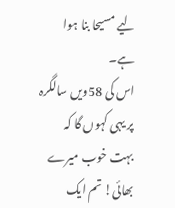لیے مسیحا بنا ہوا ہے۔
اس کی 58ویں سالگرہ پر یہی کہوں گا کہ بہت خوب میرے بھائی! تم ایک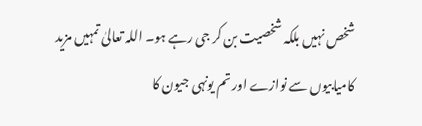شخص نہیں بلکہ شخصیت بن کر جی رہے ہو۔ اللہ تعالیٰ تمہیں مزید کامیابیوں سے نوازے اور تم یونہی جیون کا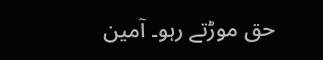حق موڑتے رہو۔ آمین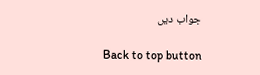جواب دیں

Back to top button